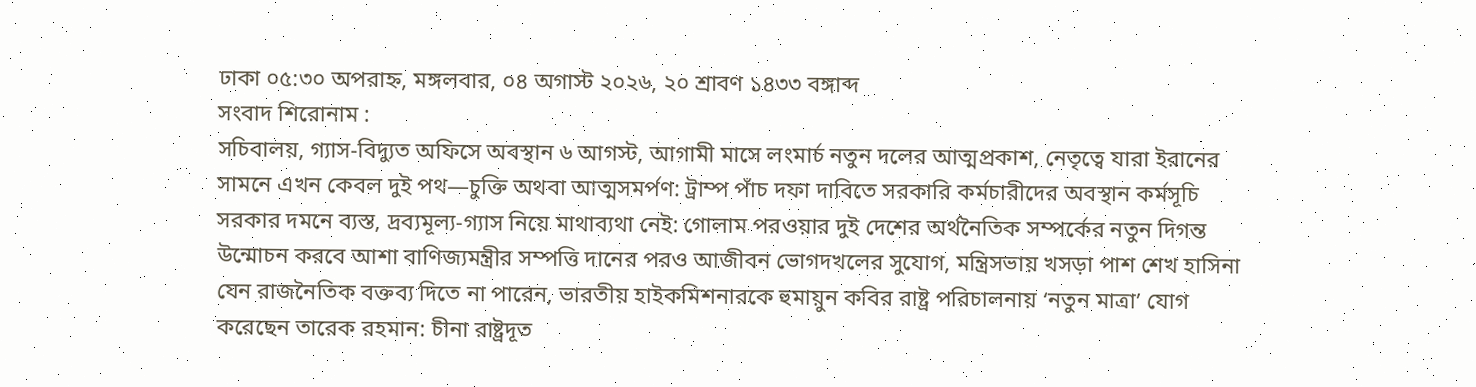ঢাকা ০৫:৩০ অপরাহ্ন, মঙ্গলবার, ০৪ অগাস্ট ২০২৬, ২০ শ্রাবণ ১৪৩৩ বঙ্গাব্দ
সংবাদ শিরোনাম :
সচিবালয়, গ্যাস-বিদ্যুত অফিসে অবস্থান ৬ আগস্ট, আগামী মাসে লংমার্চ নতুন দলের আত্মপ্রকাশ, নেতৃত্বে যারা ইরানের সামনে এখন কেবল দুই পথ—চুক্তি অথবা আত্মসমর্পণ: ট্রাম্প পাঁচ দফা দাবিতে সরকারি কর্মচারীদের অবস্থান কর্মসূচি সরকার দমনে ব্যস্ত, দ্রব্যমূল্য-গ্যাস নিয়ে মাথাব্যথা নেই: গোলাম পরওয়ার দুই দেশের অর্থনৈতিক সম্পর্কের নতুন দিগন্ত উন্মোচন করবে আশা বাণিজ্যমন্ত্রীর সম্পত্তি দানের পরও আজীবন ভোগদখলের সুযোগ, মন্ত্রিসভায় খসড়া পাশ শেখ হাসিনা যেন রাজনৈতিক বক্তব্য দিতে না পারেন, ভারতীয় হাইকমিশনারকে হুমায়ুন কবির রাষ্ট্র পরিচালনায় ‘নতুন মাত্রা’ যোগ করেছেন তারেক রহমান: চীনা রাষ্ট্রদূত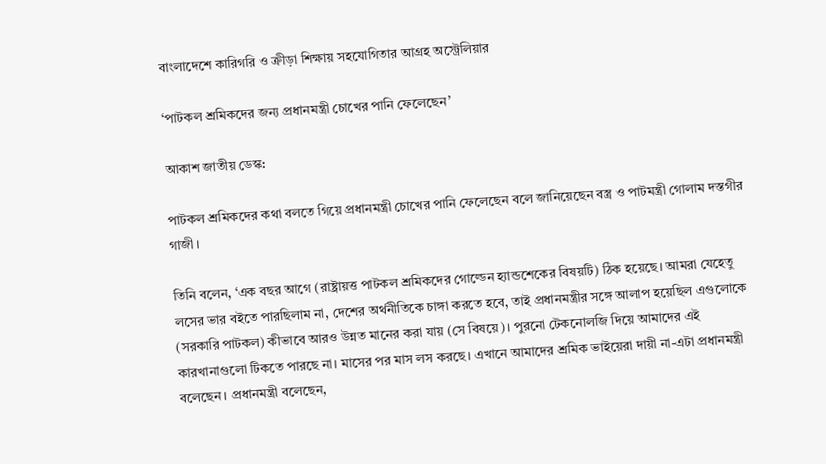বাংলাদেশে কারিগরি ও ক্রীড়া শিক্ষায় সহযোগিতার আগ্রহ অস্ট্রেলিয়ার

‘পাটকল শ্রমিকদের জন্য প্রধানমন্ত্রী চোখের পানি ফেলেছেন’

আকাশ জাতীয় ডেস্ক:

পাটকল শ্রমিকদের কথা বলতে গিয়ে প্রধানমন্ত্রী চোখের পানি ফেলেছেন বলে জানিয়েছেন বস্ত্র ও পাটমন্ত্রী গোলাম দস্তগীর গাজী।

তিনি বলেন, ‘এক বছর আগে (রাষ্ট্রায়ত্ত পাটকল শ্রমিকদের গোল্ডেন হ্যান্ডশেকের বিষয়টি) ঠিক হয়েছে। আমরা যেহেতু লসের ভার বইতে পারছিলাম না, দেশের অর্থনীতিকে চাঙ্গা করতে হবে, তাই প্রধানমন্ত্রীর সঙ্গে আলাপ হয়েছিল এগুলোকে (সরকারি পাটকল) কীভাবে আরও উন্নত মানের করা যায় (সে বিষয়ে)। পুরনো টেকনোলজি দিয়ে আমাদের এই কারখানাগুলো টিকতে পারছে না। মাসের পর মাস লস করছে। এখানে আমাদের শ্রমিক ভাইয়েরা দায়ী না-এটা প্রধানমন্ত্রী বলেছেন। প্রধানমন্ত্রী বলেছেন,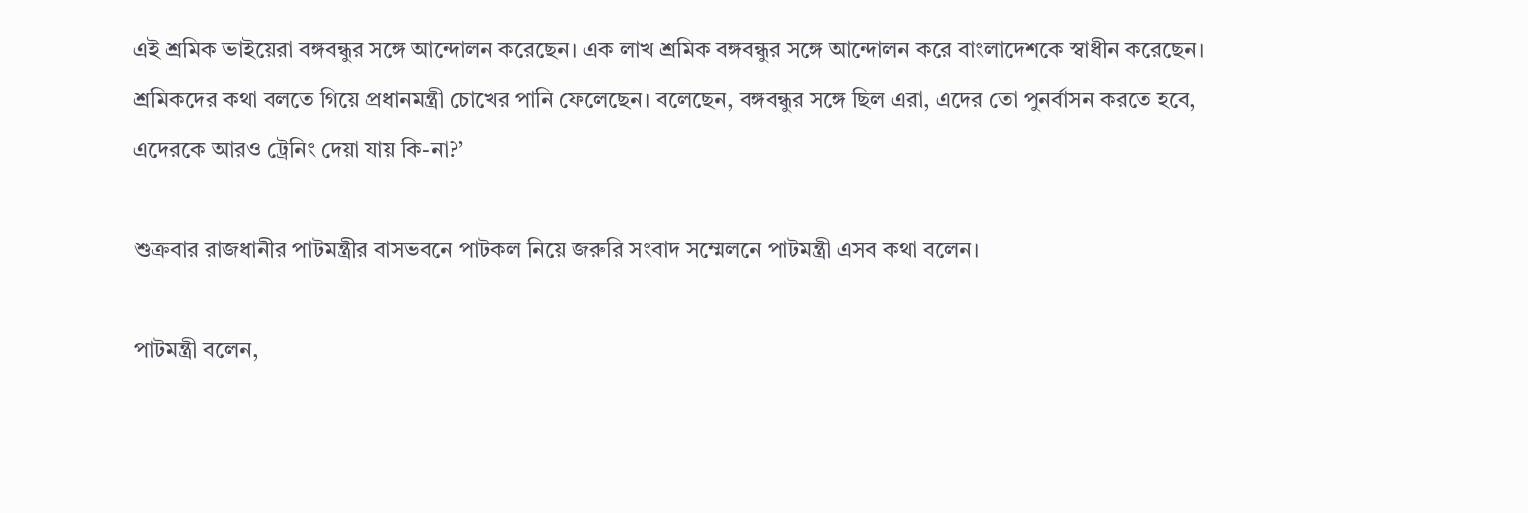এই শ্রমিক ভাইয়েরা বঙ্গবন্ধুর সঙ্গে আন্দোলন করেছেন। এক লাখ শ্রমিক বঙ্গবন্ধুর সঙ্গে আন্দোলন করে বাংলাদেশকে স্বাধীন করেছেন। শ্রমিকদের কথা বলতে গিয়ে প্রধানমন্ত্রী চোখের পানি ফেলেছেন। বলেছেন, বঙ্গবন্ধুর সঙ্গে ছিল এরা, এদের তো পুনর্বাসন করতে হবে, এদেরকে আরও ট্রেনিং দেয়া যায় কি-না?’

শুক্রবার রাজধানীর পাটমন্ত্রীর বাসভবনে পাটকল নিয়ে জরুরি সংবাদ সম্মেলনে পাটমন্ত্রী এসব কথা বলেন।

পাটমন্ত্রী বলেন,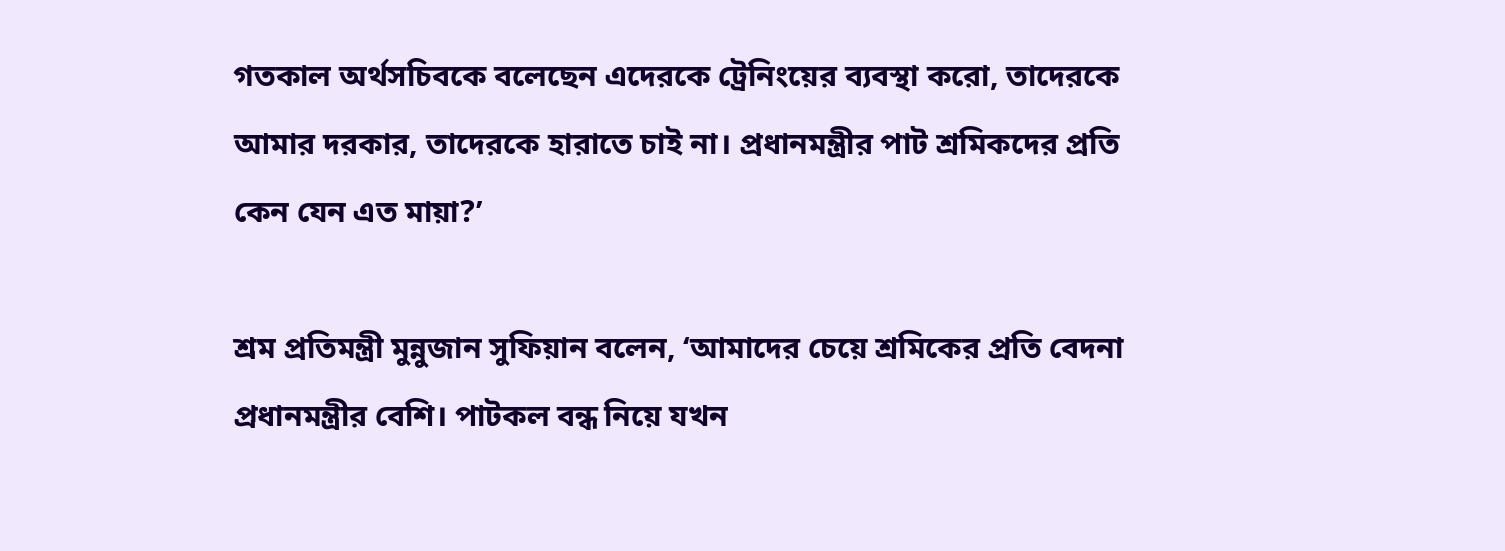গতকাল অর্থসচিবকে বলেছেন এদেরকে ট্রেনিংয়ের ব্যবস্থা করো, তাদেরকে আমার দরকার, তাদেরকে হারাতে চাই না। প্রধানমন্ত্রীর পাট শ্রমিকদের প্রতি কেন যেন এত মায়া?’

শ্রম প্রতিমন্ত্রী মুন্নুজান সুফিয়ান বলেন, ‘আমাদের চেয়ে শ্রমিকের প্রতি বেদনা প্রধানমন্ত্রীর বেশি। পাটকল বন্ধ নিয়ে যখন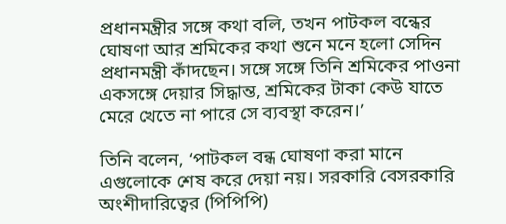প্রধানমন্ত্রীর সঙ্গে কথা বলি, তখন পাটকল বন্ধের ঘোষণা আর শ্রমিকের কথা শুনে মনে হলো সেদিন প্রধানমন্ত্রী কাঁদছেন। সঙ্গে সঙ্গে তিনি শ্রমিকের পাওনা একসঙ্গে দেয়ার সিদ্ধান্ত, শ্রমিকের টাকা কেউ যাতে মেরে খেতে না পারে সে ব্যবস্থা করেন।’

তিনি বলেন, ‘পাটকল বন্ধ ঘোষণা করা মানে এগুলোকে শেষ করে দেয়া নয়। সরকারি বেসরকারি অংশীদারিত্বের (পিপিপি)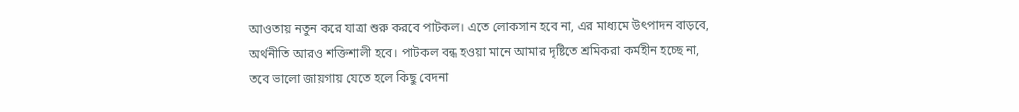আওতায় নতুন করে যাত্রা শুরু করবে পাটকল। এতে লোকসান হবে না, এর মাধ্যমে উৎপাদন বাড়বে, অর্থনীতি আরও শক্তিশালী হবে। পাটকল বন্ধ হওয়া মানে আমার দৃষ্টিতে শ্রমিকরা কর্মহীন হচ্ছে না, তবে ভালো জায়গায় যেতে হলে কিছু বেদনা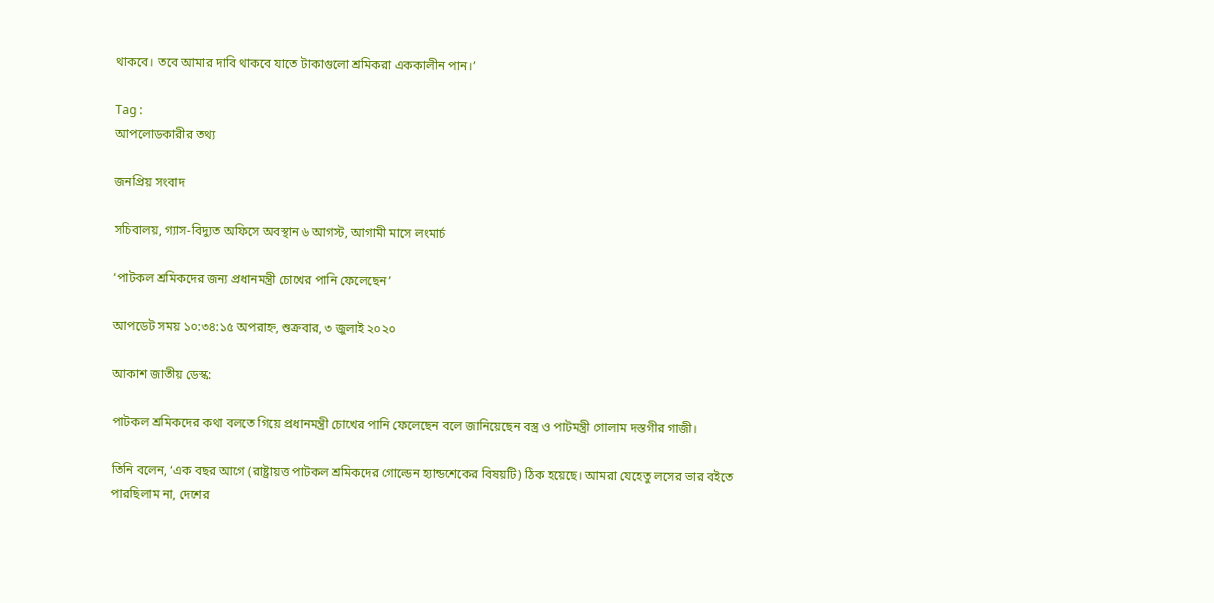থাকবে। তবে আমার দাবি থাকবে যাতে টাকাগুলো শ্রমিকরা এককালীন পান।’

Tag :
আপলোডকারীর তথ্য

জনপ্রিয় সংবাদ

সচিবালয়, গ্যাস-বিদ্যুত অফিসে অবস্থান ৬ আগস্ট, আগামী মাসে লংমার্চ

‘পাটকল শ্রমিকদের জন্য প্রধানমন্ত্রী চোখের পানি ফেলেছেন’

আপডেট সময় ১০:৩৪:১৫ অপরাহ্ন, শুক্রবার, ৩ জুলাই ২০২০

আকাশ জাতীয় ডেস্ক:

পাটকল শ্রমিকদের কথা বলতে গিয়ে প্রধানমন্ত্রী চোখের পানি ফেলেছেন বলে জানিয়েছেন বস্ত্র ও পাটমন্ত্রী গোলাম দস্তগীর গাজী।

তিনি বলেন, ‘এক বছর আগে (রাষ্ট্রায়ত্ত পাটকল শ্রমিকদের গোল্ডেন হ্যান্ডশেকের বিষয়টি) ঠিক হয়েছে। আমরা যেহেতু লসের ভার বইতে পারছিলাম না, দেশের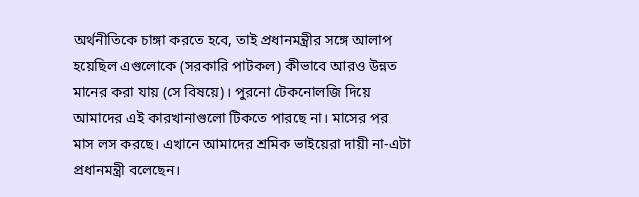অর্থনীতিকে চাঙ্গা করতে হবে, তাই প্রধানমন্ত্রীর সঙ্গে আলাপ হয়েছিল এগুলোকে (সরকারি পাটকল) কীভাবে আরও উন্নত মানের করা যায় (সে বিষয়ে)। পুরনো টেকনোলজি দিয়ে আমাদের এই কারখানাগুলো টিকতে পারছে না। মাসের পর মাস লস করছে। এখানে আমাদের শ্রমিক ভাইয়েরা দায়ী না-এটা প্রধানমন্ত্রী বলেছেন।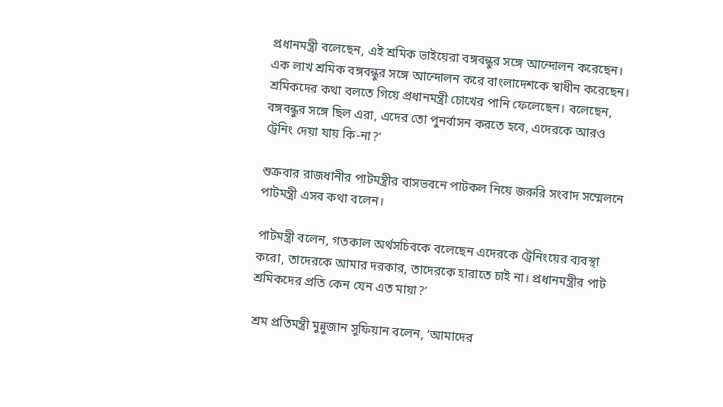প্রধানমন্ত্রী বলেছেন, এই শ্রমিক ভাইয়েরা বঙ্গবন্ধুর সঙ্গে আন্দোলন করেছেন। এক লাখ শ্রমিক বঙ্গবন্ধুর সঙ্গে আন্দোলন করে বাংলাদেশকে স্বাধীন করেছেন। শ্রমিকদের কথা বলতে গিয়ে প্রধানমন্ত্রী চোখের পানি ফেলেছেন। বলেছেন, বঙ্গবন্ধুর সঙ্গে ছিল এরা, এদের তো পুনর্বাসন করতে হবে, এদেরকে আরও ট্রেনিং দেয়া যায় কি-না?’

শুক্রবার রাজধানীর পাটমন্ত্রীর বাসভবনে পাটকল নিয়ে জরুরি সংবাদ সম্মেলনে পাটমন্ত্রী এসব কথা বলেন।

পাটমন্ত্রী বলেন, গতকাল অর্থসচিবকে বলেছেন এদেরকে ট্রেনিংয়ের ব্যবস্থা করো, তাদেরকে আমার দরকার, তাদেরকে হারাতে চাই না। প্রধানমন্ত্রীর পাট শ্রমিকদের প্রতি কেন যেন এত মায়া?’

শ্রম প্রতিমন্ত্রী মুন্নুজান সুফিয়ান বলেন, ‘আমাদের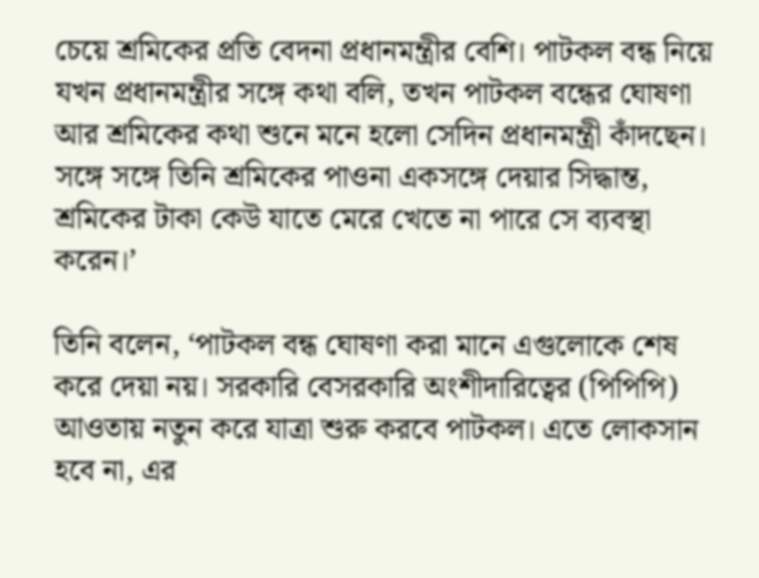চেয়ে শ্রমিকের প্রতি বেদনা প্রধানমন্ত্রীর বেশি। পাটকল বন্ধ নিয়ে যখন প্রধানমন্ত্রীর সঙ্গে কথা বলি, তখন পাটকল বন্ধের ঘোষণা আর শ্রমিকের কথা শুনে মনে হলো সেদিন প্রধানমন্ত্রী কাঁদছেন। সঙ্গে সঙ্গে তিনি শ্রমিকের পাওনা একসঙ্গে দেয়ার সিদ্ধান্ত, শ্রমিকের টাকা কেউ যাতে মেরে খেতে না পারে সে ব্যবস্থা করেন।’

তিনি বলেন, ‘পাটকল বন্ধ ঘোষণা করা মানে এগুলোকে শেষ করে দেয়া নয়। সরকারি বেসরকারি অংশীদারিত্বের (পিপিপি) আওতায় নতুন করে যাত্রা শুরু করবে পাটকল। এতে লোকসান হবে না, এর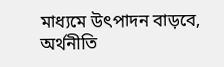মাধ্যমে উৎপাদন বাড়বে, অর্থনীতি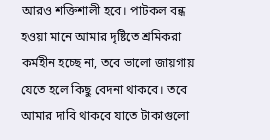আরও শক্তিশালী হবে। পাটকল বন্ধ হওয়া মানে আমার দৃষ্টিতে শ্রমিকরা কর্মহীন হচ্ছে না, তবে ভালো জায়গায় যেতে হলে কিছু বেদনা থাকবে। তবে আমার দাবি থাকবে যাতে টাকাগুলো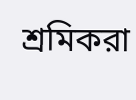শ্রমিকরা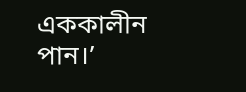এককালীন পান।’